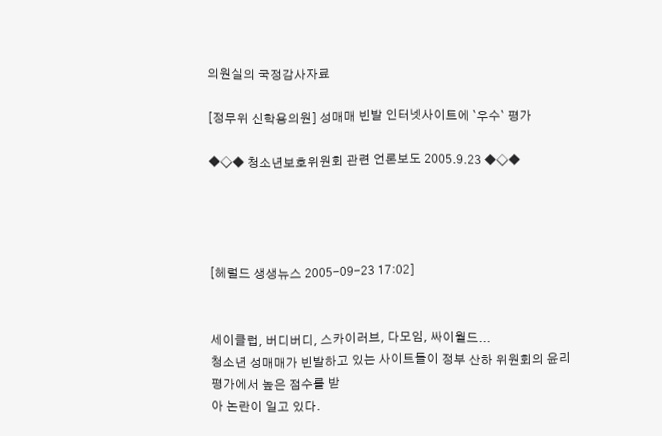의원실의 국정감사자료

[정무위 신학용의원] 성매매 빈발 인터넷사이트에 `우수` 평가

◆◇◆ 청소년보호위원회 관련 언론보도 2005.9.23 ◆◇◆




[헤럴드 생생뉴스 2005-09-23 17:02]


세이클럽, 버디버디, 스카이러브, 다모임, 싸이월드...
청소년 성매매가 빈발하고 있는 사이트들이 정부 산하 위원회의 윤리 평가에서 높은 점수를 받
아 논란이 일고 있다.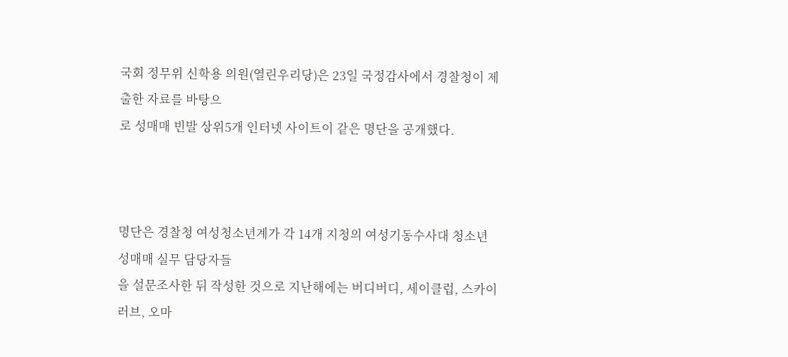국회 정무위 신학용 의원(열린우리당)은 23일 국정감사에서 경찰청이 제출한 자료를 바탕으
로 성매매 빈발 상위5개 인터넷 사이트이 같은 명단을 공개했다.



명단은 경찰청 여성청소년계가 각 14개 지청의 여성기동수사대 청소년 성매매 실무 담당자들
을 설문조사한 뒤 작성한 것으로 지난해에는 버디버디, 세이클럽, 스카이러브, 오마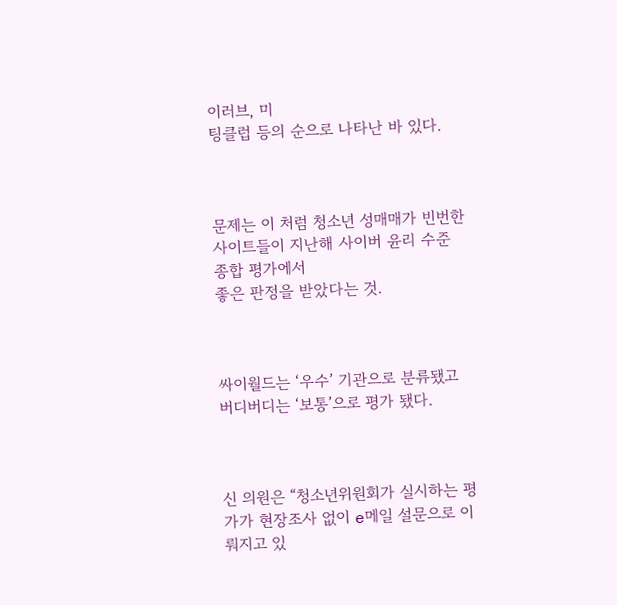이러브, 미
팅클럽 등의 순으로 나타난 바 있다.



문제는 이 처럼 청소년 성매매가 빈번한 사이트들이 지난해 사이버 윤리 수준 종합 평가에서
좋은 판정을 받았다는 것.



싸이월드는 ‘우수’ 기관으로 분류됐고 버디버디는 ‘보통’으로 평가 됐다.



신 의원은 “청소년위원회가 실시하는 평가가 현장조사 없이 e메일 설문으로 이뤄지고 있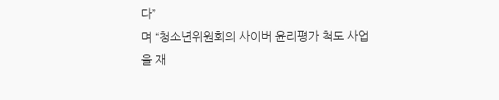다”
며 “청소년위원회의 사이버 윤리평가 척도 사업을 재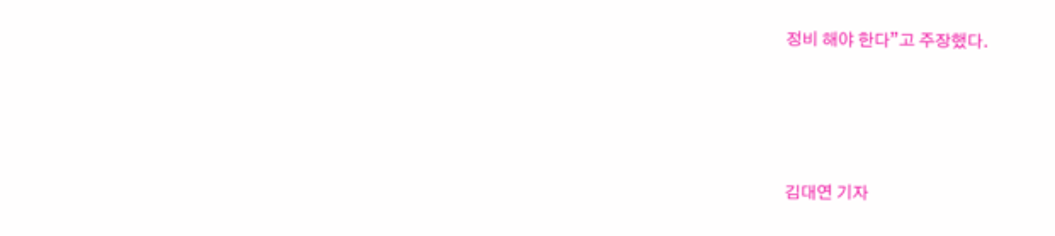정비 해야 한다”고 주장했다.




김대연 기자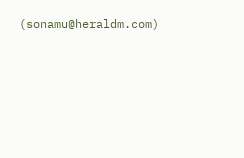(sonamu@heraldm.com)